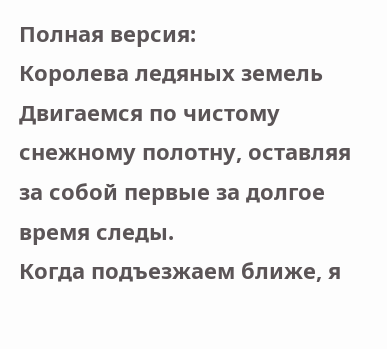Полная версия:
Королева ледяных земель
Двигаемся по чистому снежному полотну, оставляя за собой первые за долгое время следы.
Когда подъезжаем ближе, я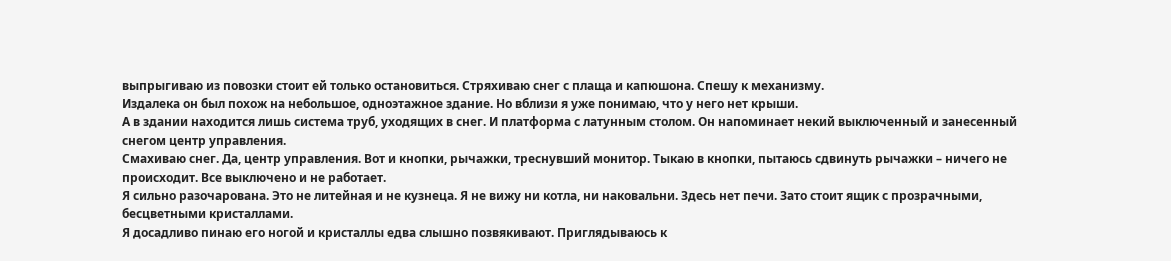выпрыгиваю из повозки стоит ей только остановиться. Стряхиваю снег с плаща и капюшона. Спешу к механизму.
Издалека он был похож на небольшое, одноэтажное здание. Но вблизи я уже понимаю, что у него нет крыши.
А в здании находится лишь система труб, уходящих в снег. И платформа с латунным столом. Он напоминает некий выключенный и занесенный снегом центр управления.
Смахиваю снег. Да, центр управления. Вот и кнопки, рычажки, треснувший монитор. Тыкаю в кнопки, пытаюсь сдвинуть рычажки – ничего не происходит. Все выключено и не работает.
Я сильно разочарована. Это не литейная и не кузнеца. Я не вижу ни котла, ни наковальни. Здесь нет печи. Зато стоит ящик с прозрачными, бесцветными кристаллами.
Я досадливо пинаю его ногой и кристаллы едва слышно позвякивают. Приглядываюсь к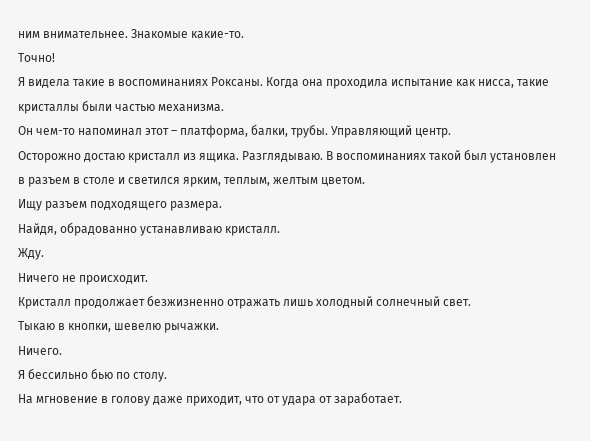ним внимательнее. Знакомые какие-то.
Точно!
Я видела такие в воспоминаниях Роксаны. Когда она проходила испытание как нисса, такие кристаллы были частью механизма.
Он чем-то напоминал этот – платформа, балки, трубы. Управляющий центр.
Осторожно достаю кристалл из ящика. Разглядываю. В воспоминаниях такой был установлен в разъем в столе и светился ярким, теплым, желтым цветом.
Ищу разъем подходящего размера.
Найдя, обрадованно устанавливаю кристалл.
Жду.
Ничего не происходит.
Кристалл продолжает безжизненно отражать лишь холодный солнечный свет.
Тыкаю в кнопки, шевелю рычажки.
Ничего.
Я бессильно бью по столу.
На мгновение в голову даже приходит, что от удара от заработает.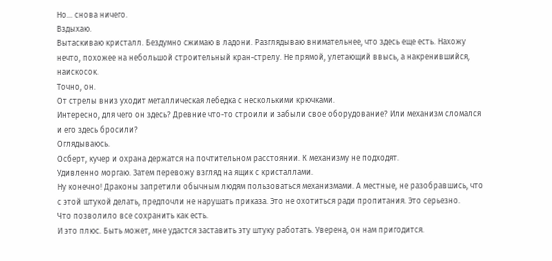Но… снова ничего.
Вздыхаю.
Вытаскиваю кристалл. Бездумно сжимаю в ладони. Разглядываю внимательнее, что здесь еще есть. Нахожу нечто, похожее на небольшой строительный кран-стрелу. Не прямой, улетающий ввысь, а накренившийся, наискосок.
Точно, он.
От стрелы вниз уходит металлическая лебедка с несколькими крючками.
Интересно, для чего он здесь? Древние что-то строили и забыли свое оборудование? Или механизм сломался и его здесь бросили?
Оглядываюсь.
Осберт, кучер и охрана держатся на почтительном расстоянии. К механизму не подходят.
Удивленно моргаю. Затем перевожу взгляд на ящик с кристаллами.
Ну конечно! Драконы запретили обычным людям пользоваться механизмами. А местные, не разобравшись, что с этой штукой делать, предпочли не нарушать приказа. Это не охотиться ради пропитания. Это серьезно.
Что позволило все сохранить как есть.
И это плюс. Быть может, мне удастся заставить эту штуку работать. Уверена, он нам пригодится.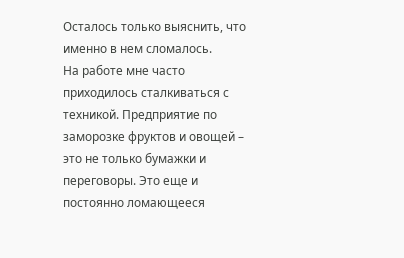Осталось только выяснить, что именно в нем сломалось.
На работе мне часто приходилось сталкиваться с техникой. Предприятие по заморозке фруктов и овощей – это не только бумажки и переговоры. Это еще и постоянно ломающееся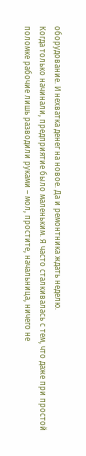оборудование. И нехватка денег на новое. Да и ремонтника ждать неделю.
Когда только начинали, предприятие было маленьким. Я часто сталкивалась с тем, что даже при простой поломке рабочие лишь разводили руками – мол, простите, начальница, ничего не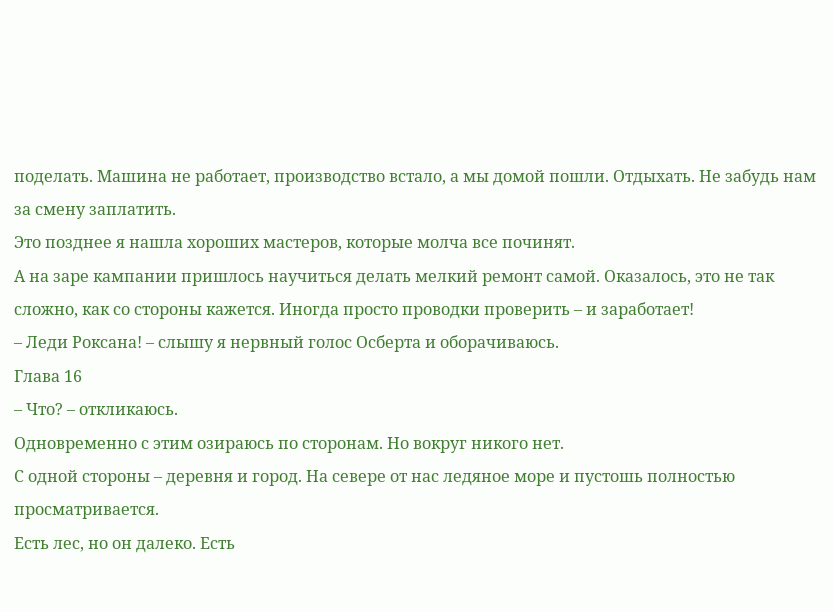поделать. Машина не работает, производство встало, а мы домой пошли. Отдыхать. Не забудь нам за смену заплатить.
Это позднее я нашла хороших мастеров, которые молча все починят.
А на заре кампании пришлось научиться делать мелкий ремонт самой. Оказалось, это не так сложно, как со стороны кажется. Иногда просто проводки проверить – и заработает!
– Леди Роксана! – слышу я нервный голос Осберта и оборачиваюсь.
Глава 16
– Что? – откликаюсь.
Одновременно с этим озираюсь по сторонам. Но вокруг никого нет.
С одной стороны – деревня и город. На севере от нас ледяное море и пустошь полностью просматривается.
Есть лес, но он далеко. Есть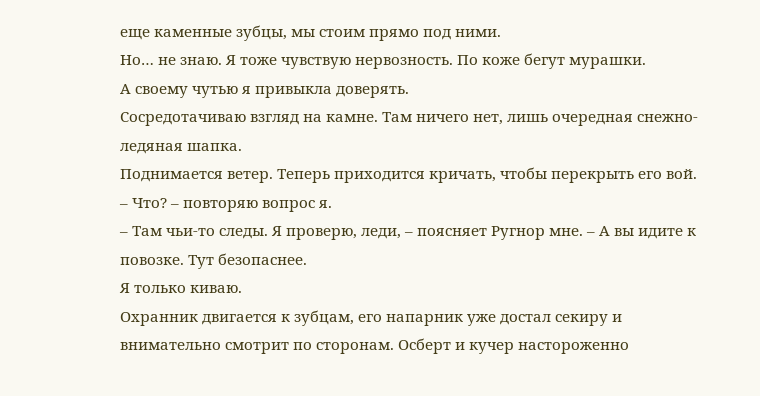еще каменные зубцы, мы стоим прямо под ними.
Но… не знаю. Я тоже чувствую нервозность. По коже бегут мурашки.
А своему чутью я привыкла доверять.
Сосредотачиваю взгляд на камне. Там ничего нет, лишь очередная снежно-ледяная шапка.
Поднимается ветер. Теперь приходится кричать, чтобы перекрыть его вой.
– Что? – повторяю вопрос я.
– Там чьи-то следы. Я проверю, леди, – поясняет Ругнор мне. – А вы идите к повозке. Тут безопаснее.
Я только киваю.
Охранник двигается к зубцам, его напарник уже достал секиру и внимательно смотрит по сторонам. Осберт и кучер настороженно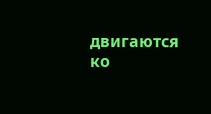двигаются ко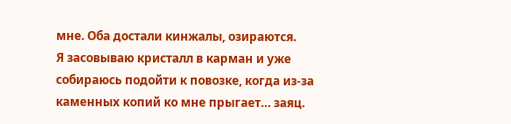мне. Оба достали кинжалы, озираются.
Я засовываю кристалл в карман и уже собираюсь подойти к повозке, когда из-за каменных копий ко мне прыгает… заяц.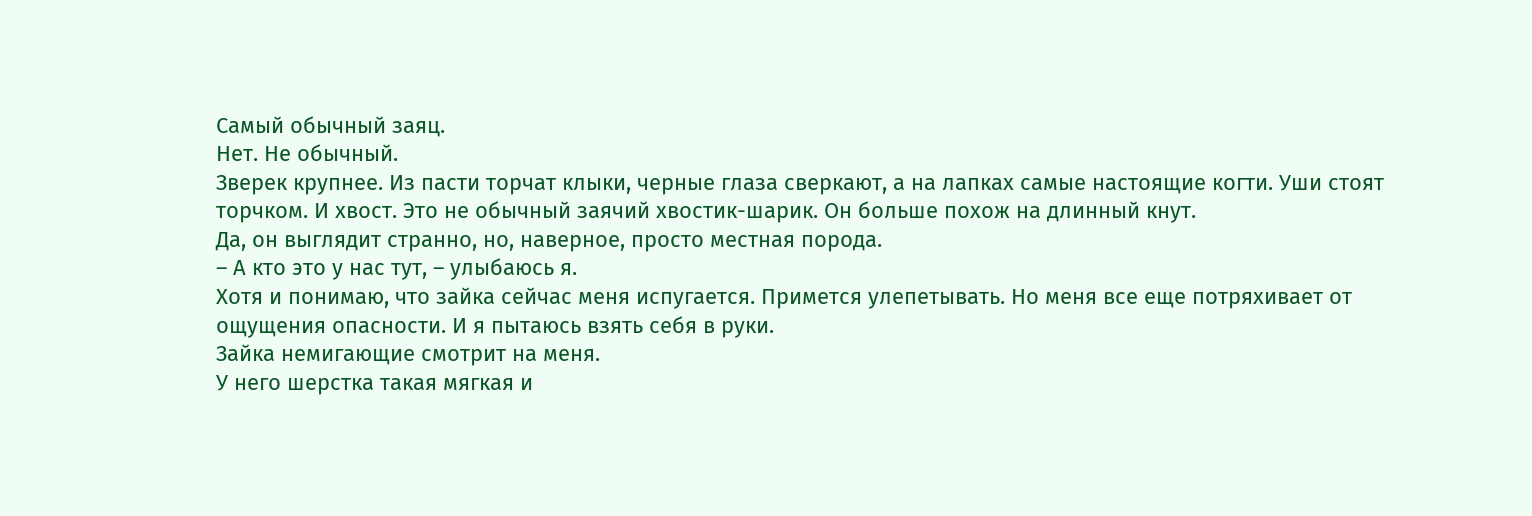Самый обычный заяц.
Нет. Не обычный.
Зверек крупнее. Из пасти торчат клыки, черные глаза сверкают, а на лапках самые настоящие когти. Уши стоят торчком. И хвост. Это не обычный заячий хвостик-шарик. Он больше похож на длинный кнут.
Да, он выглядит странно, но, наверное, просто местная порода.
– А кто это у нас тут, – улыбаюсь я.
Хотя и понимаю, что зайка сейчас меня испугается. Примется улепетывать. Но меня все еще потряхивает от ощущения опасности. И я пытаюсь взять себя в руки.
Зайка немигающие смотрит на меня.
У него шерстка такая мягкая и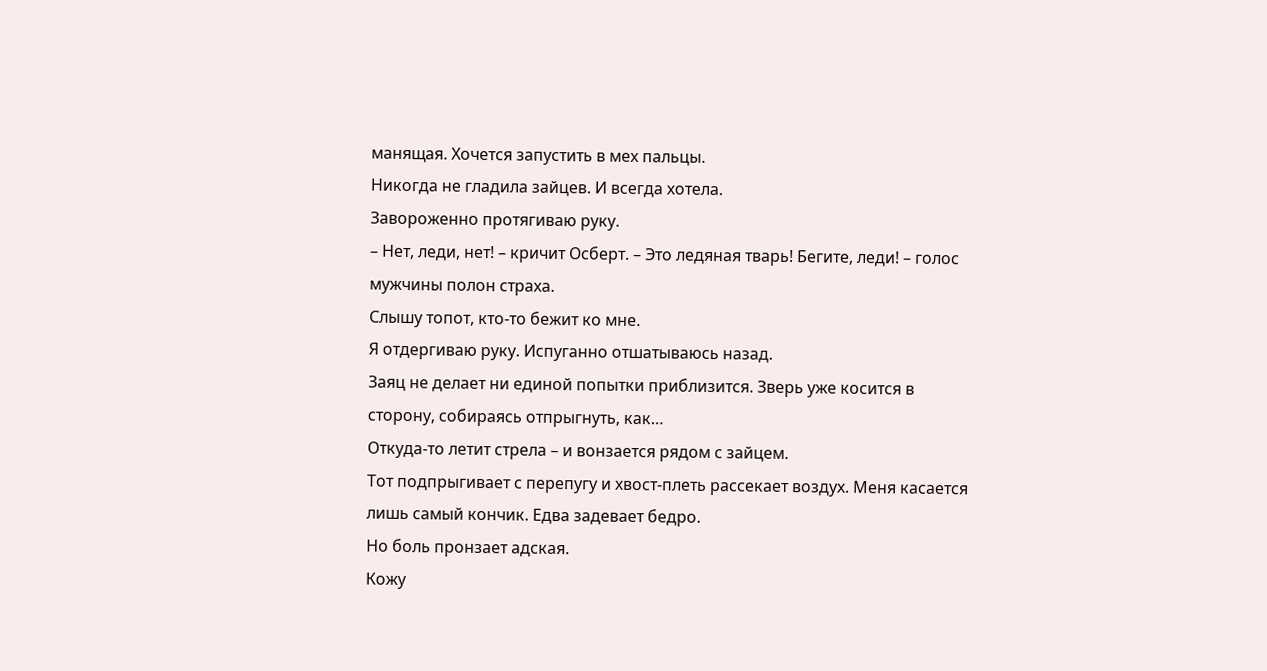манящая. Хочется запустить в мех пальцы.
Никогда не гладила зайцев. И всегда хотела.
Завороженно протягиваю руку.
– Нет, леди, нет! – кричит Осберт. – Это ледяная тварь! Бегите, леди! – голос мужчины полон страха.
Слышу топот, кто-то бежит ко мне.
Я отдергиваю руку. Испуганно отшатываюсь назад.
Заяц не делает ни единой попытки приблизится. Зверь уже косится в сторону, собираясь отпрыгнуть, как…
Откуда-то летит стрела – и вонзается рядом с зайцем.
Тот подпрыгивает с перепугу и хвост-плеть рассекает воздух. Меня касается лишь самый кончик. Едва задевает бедро.
Но боль пронзает адская.
Кожу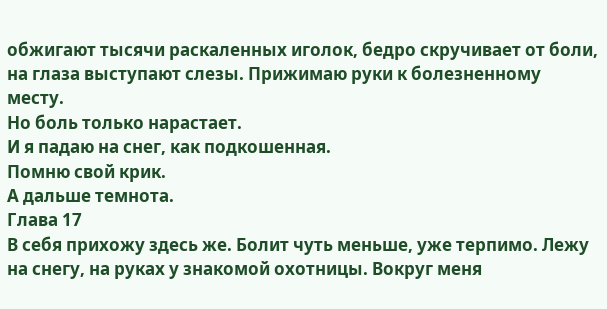обжигают тысячи раскаленных иголок, бедро скручивает от боли, на глаза выступают слезы. Прижимаю руки к болезненному месту.
Но боль только нарастает.
И я падаю на снег, как подкошенная.
Помню свой крик.
А дальше темнота.
Глава 17
В себя прихожу здесь же. Болит чуть меньше, уже терпимо. Лежу на снегу, на руках у знакомой охотницы. Вокруг меня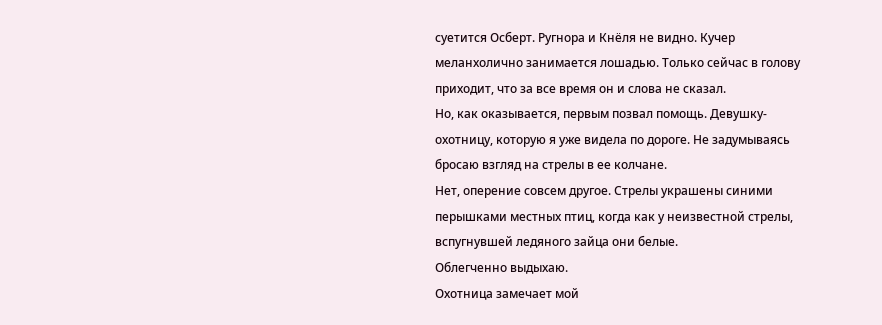суетится Осберт. Ругнора и Кнёля не видно. Кучер меланхолично занимается лошадью. Только сейчас в голову приходит, что за все время он и слова не сказал.
Но, как оказывается, первым позвал помощь. Девушку-охотницу, которую я уже видела по дороге. Не задумываясь бросаю взгляд на стрелы в ее колчане.
Нет, оперение совсем другое. Стрелы украшены синими перышками местных птиц, когда как у неизвестной стрелы, вспугнувшей ледяного зайца они белые.
Облегченно выдыхаю.
Охотница замечает мой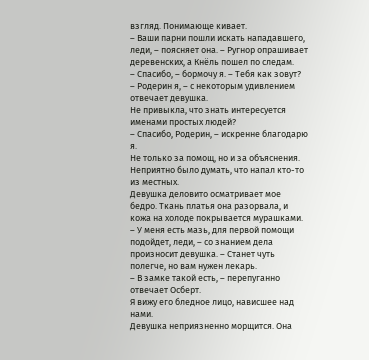взгляд. Понимающе кивает.
– Ваши парни пошли искать нападавшего, леди, – поясняет она. – Ругнор опрашивает деревенских, а Кнёль пошел по следам.
– Спасибо, – бормочу я. – Тебя как зовут?
– Родерин я, – с некоторым удивлением отвечает девушка.
Не привыкла, что знать интересуется именами простых людей?
– Спасибо, Родерин, – искренне благодарю я.
Не только за помощ, но и за объяснения. Неприятно было думать, что напал кто-то из местных.
Девушка деловито осматривает мое бедро. Ткань платья она разорвала, и кожа на холоде покрывается мурашками.
– У меня есть мазь, для первой помощи подойдет, леди, – со знанием дела произносит девушка. – Станет чуть полегче, но вам нужен лекарь.
– В замке такой есть, – перепуганно отвечает Осберт.
Я вижу его бледное лицо, нависшее над нами.
Девушка неприязненно морщится. Она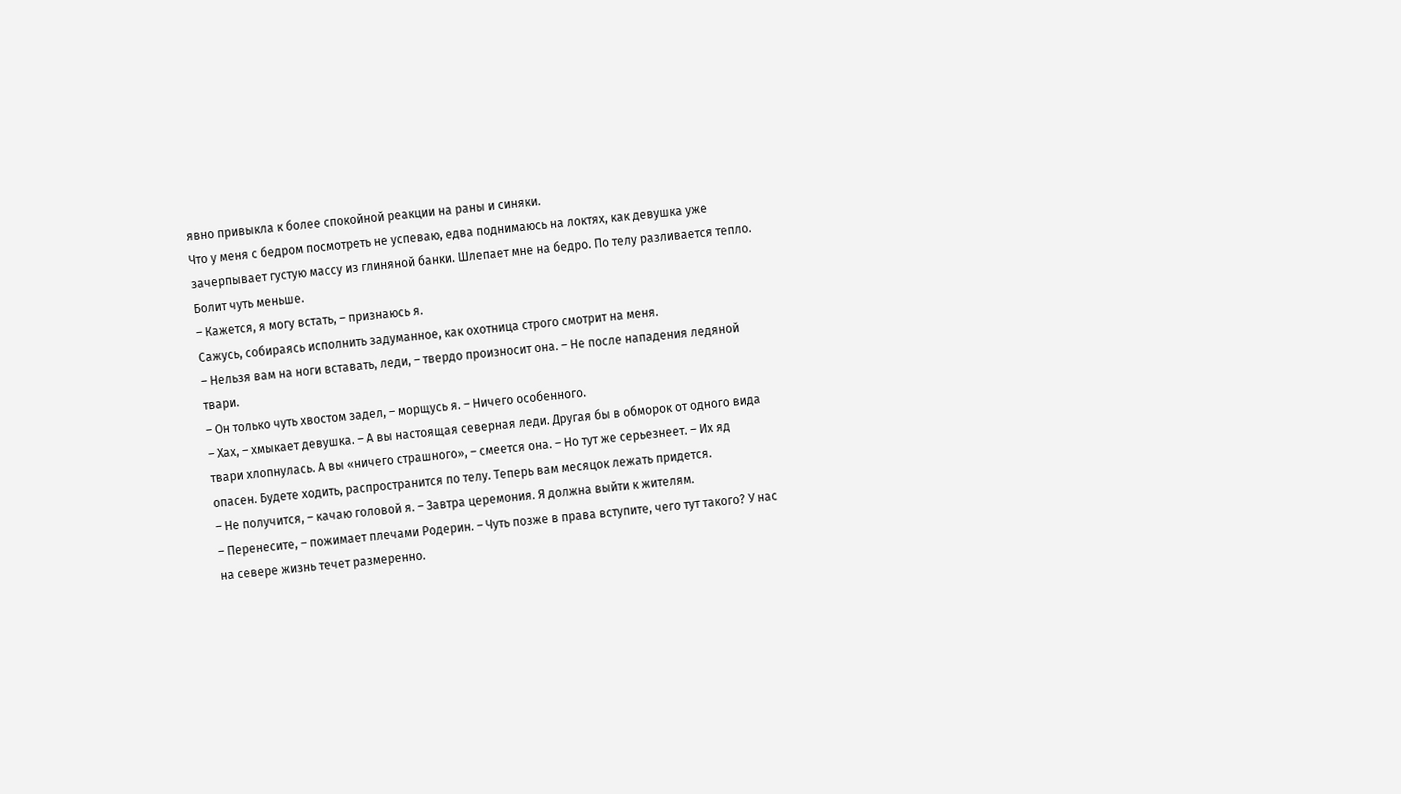явно привыкла к более спокойной реакции на раны и синяки.
Что у меня с бедром посмотреть не успеваю, едва поднимаюсь на локтях, как девушка уже зачерпывает густую массу из глиняной банки. Шлепает мне на бедро. По телу разливается тепло.
Болит чуть меньше.
– Кажется, я могу встать, – признаюсь я.
Сажусь, собираясь исполнить задуманное, как охотница строго смотрит на меня.
– Нельзя вам на ноги вставать, леди, – твердо произносит она. – Не после нападения ледяной твари.
– Он только чуть хвостом задел, – морщусь я. – Ничего особенного.
– Хах, – хмыкает девушка. – А вы настоящая северная леди. Другая бы в обморок от одного вида твари хлопнулась. А вы «ничего страшного», – смеется она. – Но тут же серьезнеет. – Их яд опасен. Будете ходить, распространится по телу. Теперь вам месяцок лежать придется.
– Не получится, – качаю головой я. – Завтра церемония. Я должна выйти к жителям.
– Перенесите, – пожимает плечами Родерин. – Чуть позже в права вступите, чего тут такого? У нас на севере жизнь течет размеренно.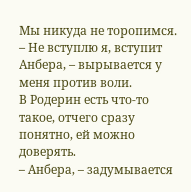Мы никуда не торопимся.
– Не вступлю я, вступит Анбера, – вырывается у меня против воли.
В Родерин есть что-то такое, отчего сразу понятно, ей можно доверять.
– Анбера, – задумывается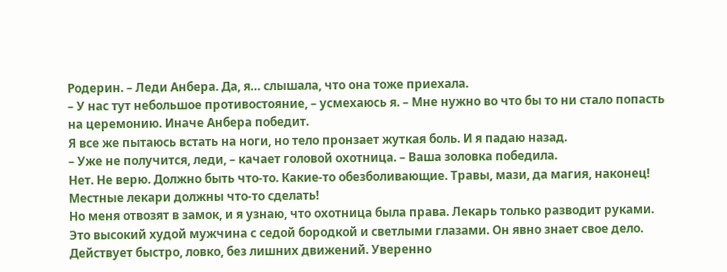Родерин. – Леди Анбера. Да, я… слышала, что она тоже приехала.
– У нас тут небольшое противостояние, – усмехаюсь я. – Мне нужно во что бы то ни стало попасть на церемонию. Иначе Анбера победит.
Я все же пытаюсь встать на ноги, но тело пронзает жуткая боль. И я падаю назад.
– Уже не получится, леди, – качает головой охотница. – Ваша золовка победила.
Нет. Не верю. Должно быть что-то. Какие-то обезболивающие. Травы, мази, да магия, наконец! Местные лекари должны что-то сделать!
Но меня отвозят в замок, и я узнаю, что охотница была права. Лекарь только разводит руками.
Это высокий худой мужчина с седой бородкой и светлыми глазами. Он явно знает свое дело. Действует быстро, ловко, без лишних движений. Уверенно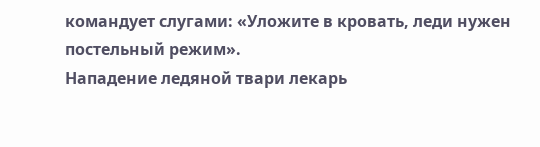командует слугами: «Уложите в кровать, леди нужен постельный режим».
Нападение ледяной твари лекарь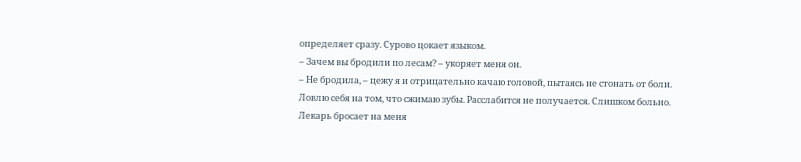определяет сразу. Сурово цокает языком.
– Зачем вы бродили по лесам? – укоряет меня он.
– Не бродила, – цежу я и отрицательно качаю головой, пытаясь не стонать от боли.
Ловлю себя на том, что сжимаю зубы. Расслабится не получается. Слишком больно.
Лекарь бросает на меня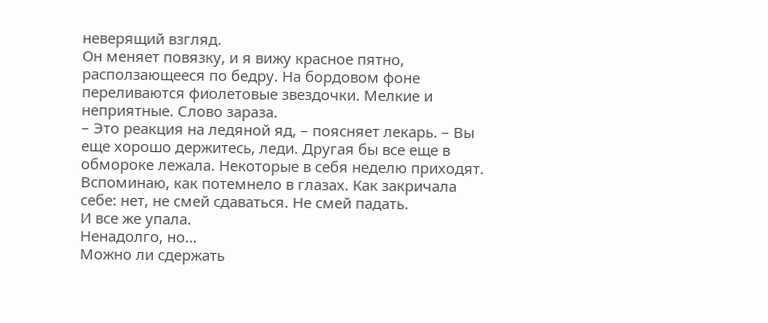неверящий взгляд.
Он меняет повязку, и я вижу красное пятно, расползающееся по бедру. На бордовом фоне переливаются фиолетовые звездочки. Мелкие и неприятные. Слово зараза.
– Это реакция на ледяной яд, – поясняет лекарь. – Вы еще хорошо держитесь, леди. Другая бы все еще в обмороке лежала. Некоторые в себя неделю приходят.
Вспоминаю, как потемнело в глазах. Как закричала себе: нет, не смей сдаваться. Не смей падать.
И все же упала.
Ненадолго, но…
Можно ли сдержать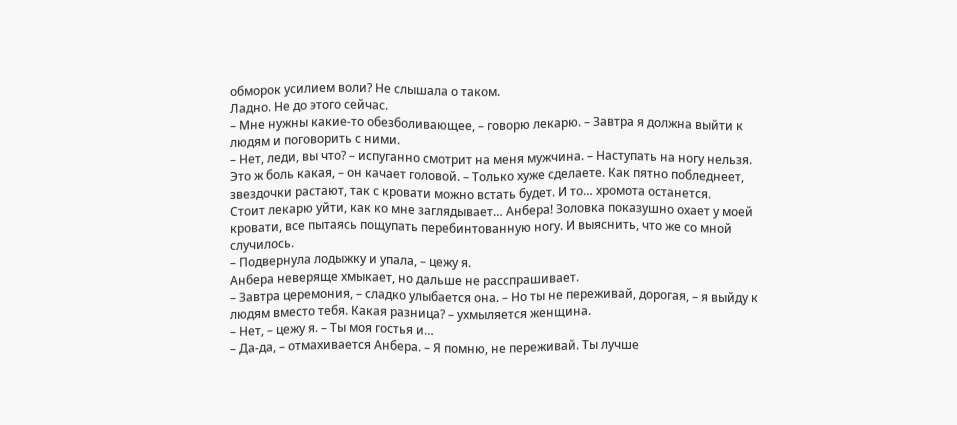обморок усилием воли? Не слышала о таком.
Ладно. Не до этого сейчас.
– Мне нужны какие-то обезболивающее, – говорю лекарю. – Завтра я должна выйти к людям и поговорить с ними.
– Нет, леди, вы что? – испуганно смотрит на меня мужчина. – Наступать на ногу нельзя. Это ж боль какая, – он качает головой. – Только хуже сделаете. Как пятно побледнеет, звездочки растают, так с кровати можно встать будет. И то… хромота останется.
Стоит лекарю уйти, как ко мне заглядывает… Анбера! Золовка показушно охает у моей кровати, все пытаясь пощупать перебинтованную ногу. И выяснить, что же со мной случилось.
– Подвернула лодыжку и упала, – цежу я.
Анбера неверяще хмыкает, но дальше не расспрашивает.
– Завтра церемония, – сладко улыбается она. – Но ты не переживай, дорогая, – я выйду к людям вместо тебя. Какая разница? – ухмыляется женщина.
– Нет, – цежу я. – Ты моя гостья и…
– Да-да, – отмахивается Анбера. – Я помню, не переживай. Ты лучше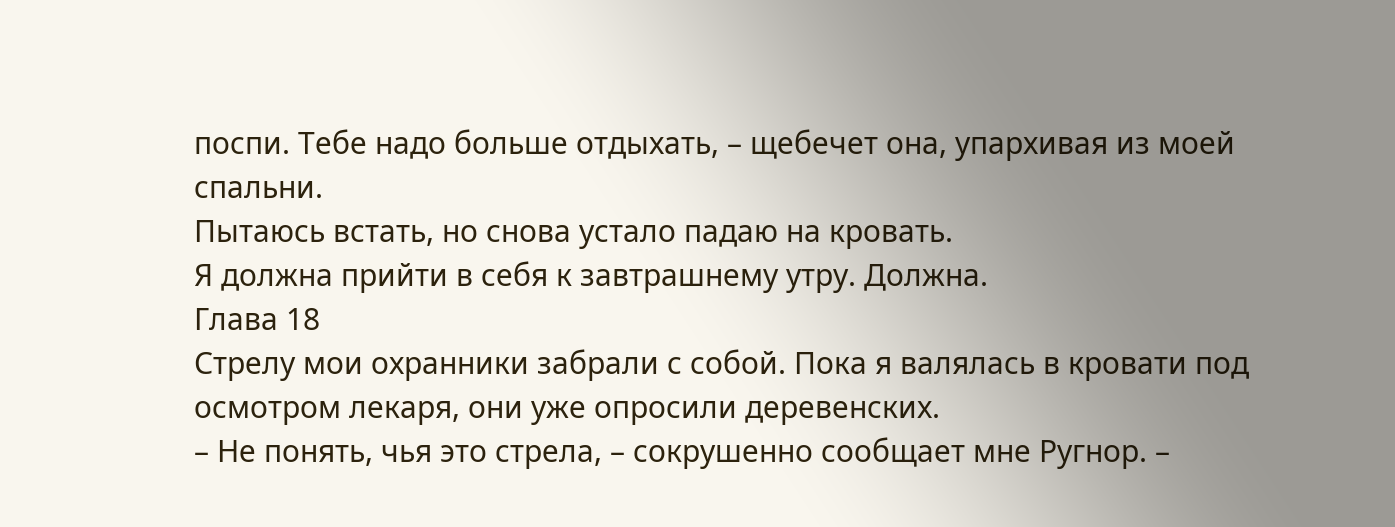поспи. Тебе надо больше отдыхать, – щебечет она, упархивая из моей спальни.
Пытаюсь встать, но снова устало падаю на кровать.
Я должна прийти в себя к завтрашнему утру. Должна.
Глава 18
Стрелу мои охранники забрали с собой. Пока я валялась в кровати под осмотром лекаря, они уже опросили деревенских.
– Не понять, чья это стрела, – сокрушенно сообщает мне Ругнор. –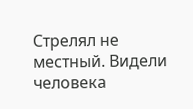Стрелял не местный. Видели человека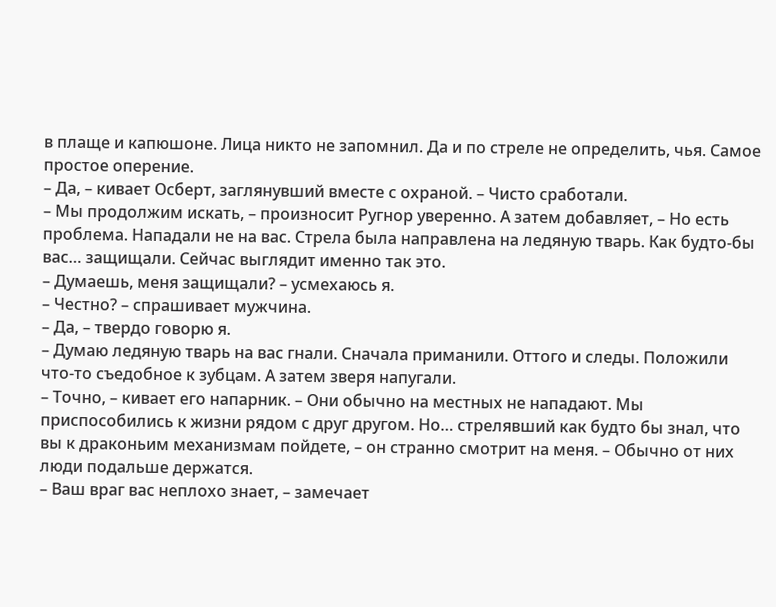в плаще и капюшоне. Лица никто не запомнил. Да и по стреле не определить, чья. Самое простое оперение.
– Да, – кивает Осберт, заглянувший вместе с охраной. – Чисто сработали.
– Мы продолжим искать, – произносит Ругнор уверенно. А затем добавляет, – Но есть проблема. Нападали не на вас. Стрела была направлена на ледяную тварь. Как будто-бы вас… защищали. Сейчас выглядит именно так это.
– Думаешь, меня защищали? – усмехаюсь я.
– Честно? – спрашивает мужчина.
– Да, – твердо говорю я.
– Думаю ледяную тварь на вас гнали. Сначала приманили. Оттого и следы. Положили что-то съедобное к зубцам. А затем зверя напугали.
– Точно, – кивает его напарник. – Они обычно на местных не нападают. Мы приспособились к жизни рядом с друг другом. Но… стрелявший как будто бы знал, что вы к драконьим механизмам пойдете, – он странно смотрит на меня. – Обычно от них люди подальше держатся.
– Ваш враг вас неплохо знает, – замечает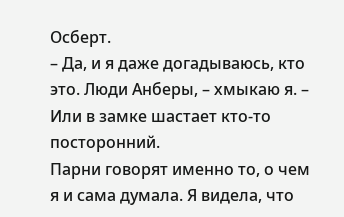Осберт.
– Да, и я даже догадываюсь, кто это. Люди Анберы, – хмыкаю я. – Или в замке шастает кто-то посторонний.
Парни говорят именно то, о чем я и сама думала. Я видела, что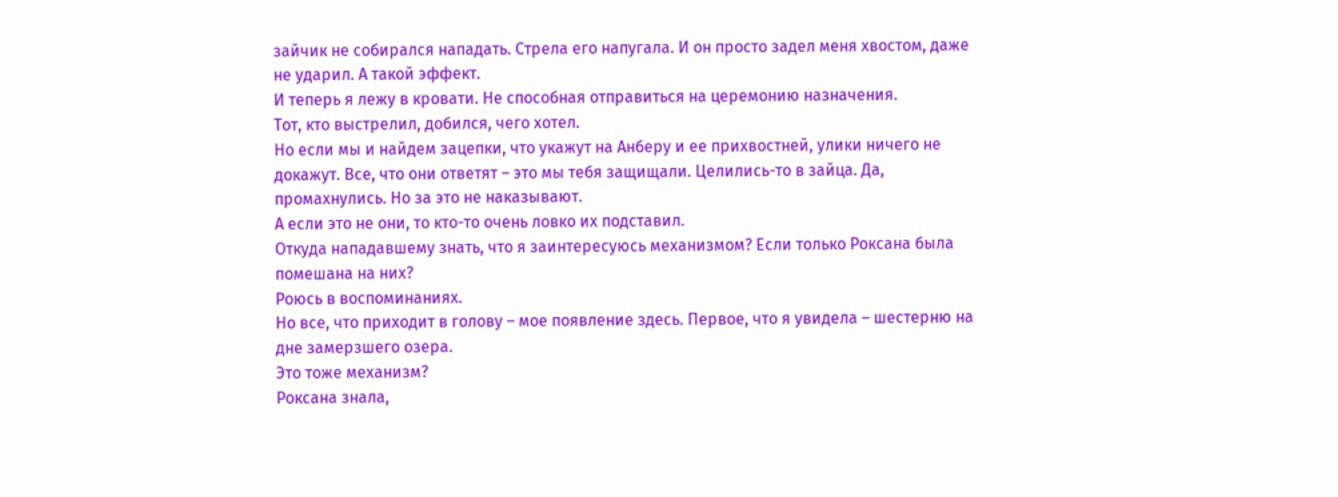зайчик не собирался нападать. Стрела его напугала. И он просто задел меня хвостом, даже не ударил. А такой эффект.
И теперь я лежу в кровати. Не способная отправиться на церемонию назначения.
Тот, кто выстрелил, добился, чего хотел.
Но если мы и найдем зацепки, что укажут на Анберу и ее прихвостней, улики ничего не докажут. Все, что они ответят – это мы тебя защищали. Целились-то в зайца. Да, промахнулись. Но за это не наказывают.
А если это не они, то кто-то очень ловко их подставил.
Откуда нападавшему знать, что я заинтересуюсь механизмом? Если только Роксана была помешана на них?
Роюсь в воспоминаниях.
Но все, что приходит в голову – мое появление здесь. Первое, что я увидела – шестерню на дне замерзшего озера.
Это тоже механизм?
Роксана знала,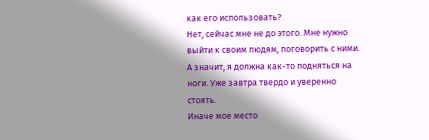как его использовать?
Нет, сейчас мне не до этого. Мне нужно выйти к своим людям, поговорить с ними. А значит, я должна как-то подняться на ноги. Уже завтра твердо и уверенно стоять.
Иначе мое место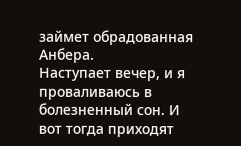займет обрадованная Анбера.
Наступает вечер, и я проваливаюсь в болезненный сон. И вот тогда приходят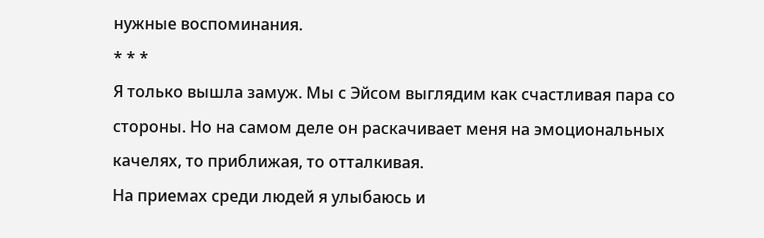нужные воспоминания.
* * *
Я только вышла замуж. Мы с Эйсом выглядим как счастливая пара со стороны. Но на самом деле он раскачивает меня на эмоциональных качелях, то приближая, то отталкивая.
На приемах среди людей я улыбаюсь и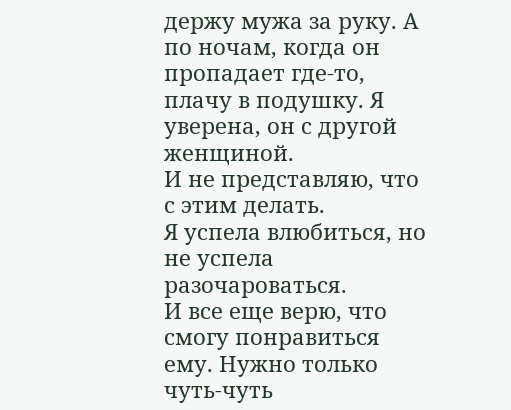держу мужа за руку. А по ночам, когда он пропадает где-то, плачу в подушку. Я уверена, он с другой женщиной.
И не представляю, что с этим делать.
Я успела влюбиться, но не успела разочароваться.
И все еще верю, что смогу понравиться ему. Нужно только чуть-чуть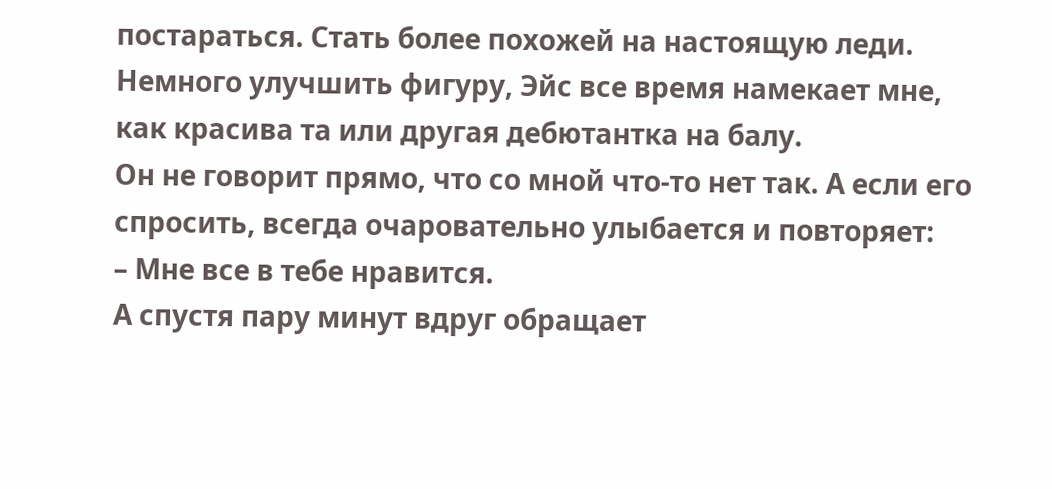постараться. Стать более похожей на настоящую леди. Немного улучшить фигуру, Эйс все время намекает мне, как красива та или другая дебютантка на балу.
Он не говорит прямо, что со мной что-то нет так. А если его спросить, всегда очаровательно улыбается и повторяет:
– Мне все в тебе нравится.
А спустя пару минут вдруг обращает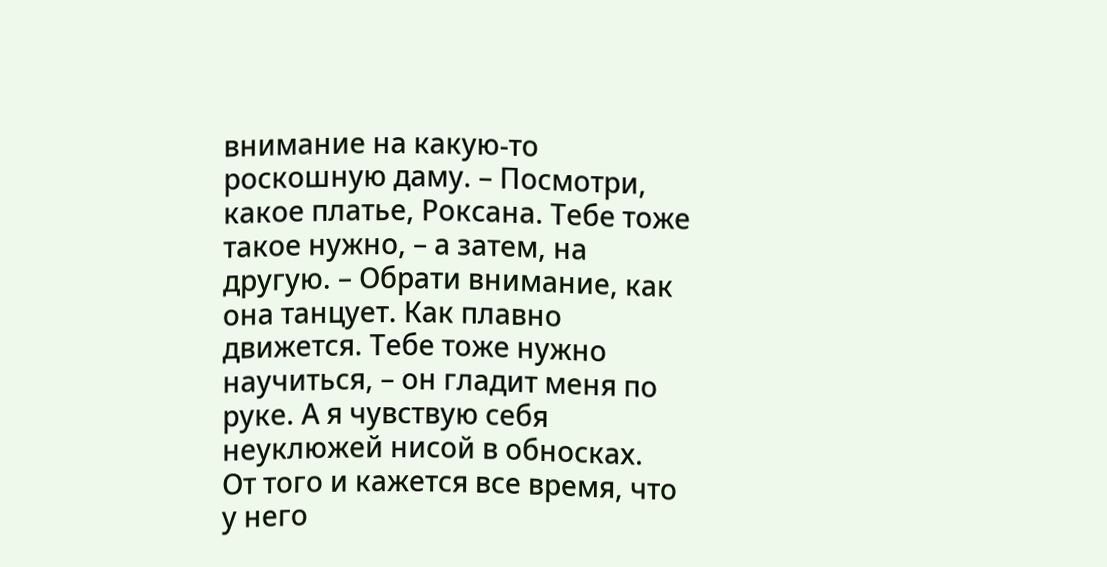внимание на какую-то роскошную даму. – Посмотри, какое платье, Роксана. Тебе тоже такое нужно, – а затем, на другую. – Обрати внимание, как она танцует. Как плавно движется. Тебе тоже нужно научиться, – он гладит меня по руке. А я чувствую себя неуклюжей нисой в обносках.
От того и кажется все время, что у него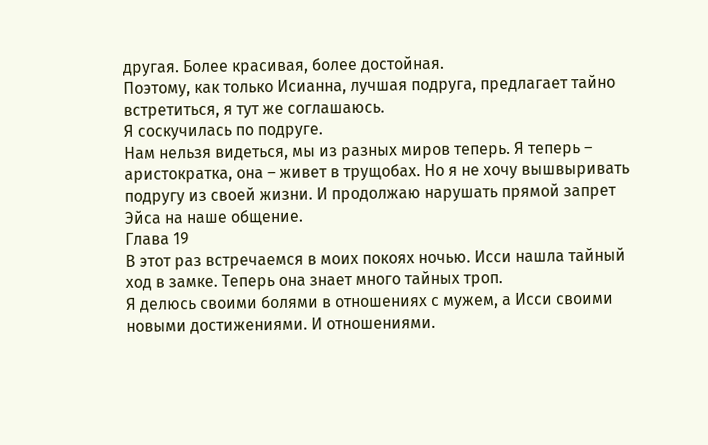другая. Более красивая, более достойная.
Поэтому, как только Исианна, лучшая подруга, предлагает тайно встретиться, я тут же соглашаюсь.
Я соскучилась по подруге.
Нам нельзя видеться, мы из разных миров теперь. Я теперь – аристократка, она – живет в трущобах. Но я не хочу вышвыривать подругу из своей жизни. И продолжаю нарушать прямой запрет Эйса на наше общение.
Глава 19
В этот раз встречаемся в моих покоях ночью. Исси нашла тайный ход в замке. Теперь она знает много тайных троп.
Я делюсь своими болями в отношениях с мужем, а Исси своими новыми достижениями. И отношениями.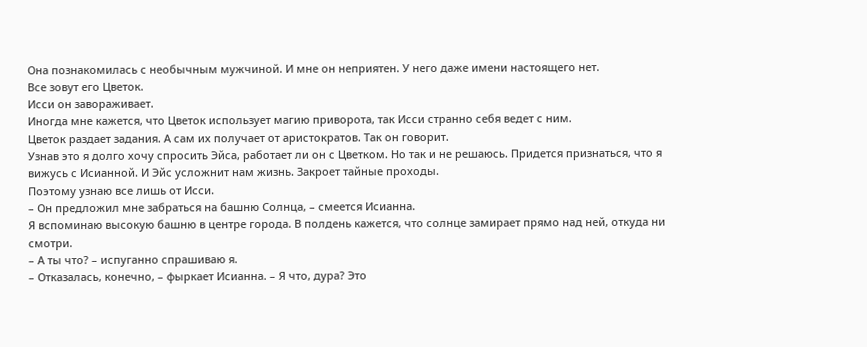Она познакомилась с необычным мужчиной. И мне он неприятен. У него даже имени настоящего нет.
Все зовут его Цветок.
Исси он завораживает.
Иногда мне кажется, что Цветок использует магию приворота, так Исси странно себя ведет с ним.
Цветок раздает задания. А сам их получает от аристократов. Так он говорит.
Узнав это я долго хочу спросить Эйса, работает ли он с Цветком. Но так и не решаюсь. Придется признаться, что я вижусь с Исианной. И Эйс усложнит нам жизнь. Закроет тайные проходы.
Поэтому узнаю все лишь от Исси.
– Он предложил мне забраться на башню Солнца, – смеется Исианна.
Я вспоминаю высокую башню в центре города. В полдень кажется, что солнце замирает прямо над ней, откуда ни смотри.
– А ты что? – испуганно спрашиваю я.
– Отказалась, конечно, – фыркает Исианна. – Я что, дура? Это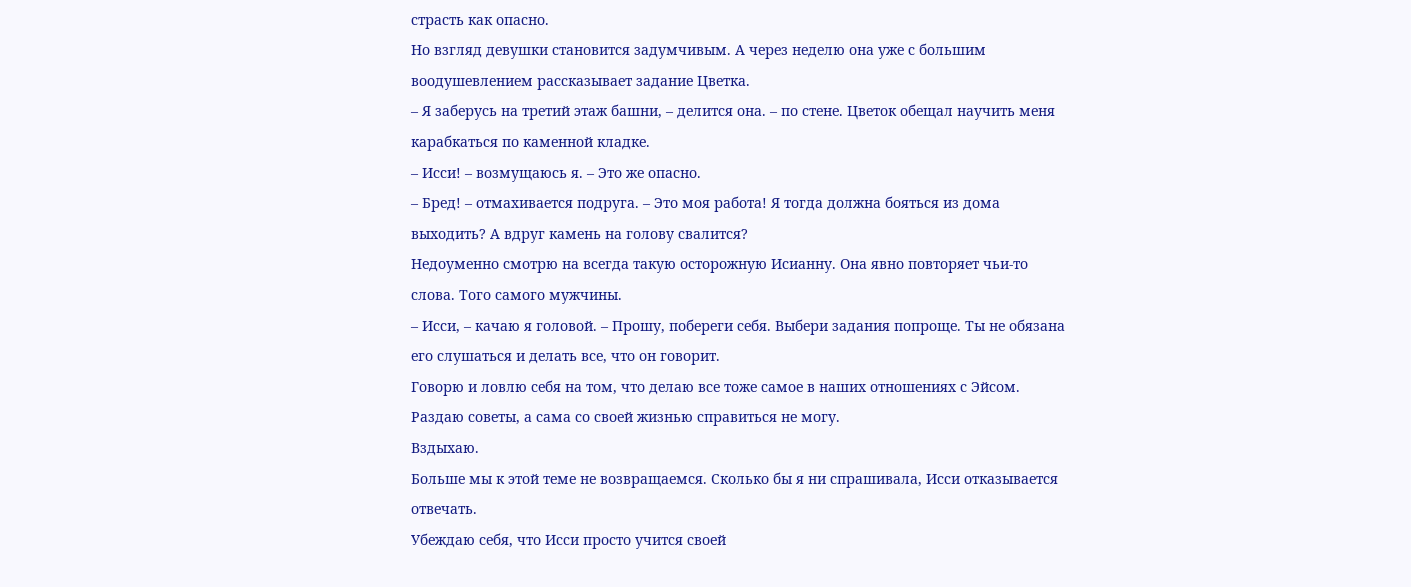страсть как опасно.
Но взгляд девушки становится задумчивым. А через неделю она уже с большим воодушевлением рассказывает задание Цветка.
– Я заберусь на третий этаж башни, – делится она. – по стене. Цветок обещал научить меня карабкаться по каменной кладке.
– Исси! – возмущаюсь я. – Это же опасно.
– Бред! – отмахивается подруга. – Это моя работа! Я тогда должна бояться из дома выходить? А вдруг камень на голову свалится?
Недоуменно смотрю на всегда такую осторожную Исианну. Она явно повторяет чьи-то слова. Того самого мужчины.
– Исси, – качаю я головой. – Прошу, побереги себя. Выбери задания попроще. Ты не обязана его слушаться и делать все, что он говорит.
Говорю и ловлю себя на том, что делаю все тоже самое в наших отношениях с Эйсом.
Раздаю советы, а сама со своей жизнью справиться не могу.
Вздыхаю.
Больше мы к этой теме не возвращаемся. Сколько бы я ни спрашивала, Исси отказывается отвечать.
Убеждаю себя, что Исси просто учится своей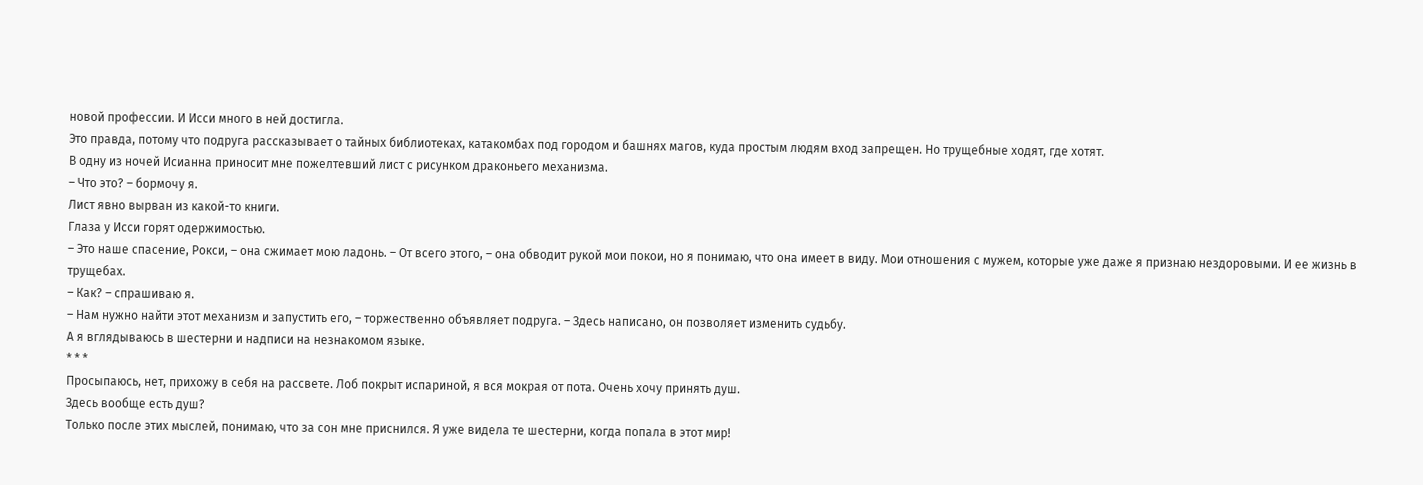новой профессии. И Исси много в ней достигла.
Это правда, потому что подруга рассказывает о тайных библиотеках, катакомбах под городом и башнях магов, куда простым людям вход запрещен. Но трущебные ходят, где хотят.
В одну из ночей Исианна приносит мне пожелтевший лист с рисунком драконьего механизма.
– Что это? – бормочу я.
Лист явно вырван из какой-то книги.
Глаза у Исси горят одержимостью.
– Это наше спасение, Рокси, – она сжимает мою ладонь. – От всего этого, – она обводит рукой мои покои, но я понимаю, что она имеет в виду. Мои отношения с мужем, которые уже даже я признаю нездоровыми. И ее жизнь в трущебах.
– Как? – спрашиваю я.
– Нам нужно найти этот механизм и запустить его, – торжественно объявляет подруга. – Здесь написано, он позволяет изменить судьбу.
А я вглядываюсь в шестерни и надписи на незнакомом языке.
* * *
Просыпаюсь, нет, прихожу в себя на рассвете. Лоб покрыт испариной, я вся мокрая от пота. Очень хочу принять душ.
Здесь вообще есть душ?
Только после этих мыслей, понимаю, что за сон мне приснился. Я уже видела те шестерни, когда попала в этот мир!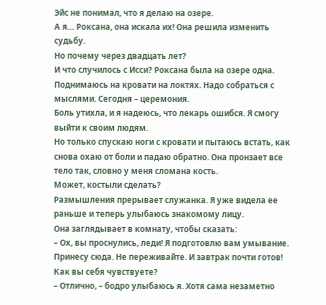Эйс не понимал, что я делаю на озере.
А я… Роксана, она искала их! Она решила изменить судьбу.
Но почему через двадцать лет?
И что случилось с Исси? Роксана была на озере одна.
Поднимаюсь на кровати на локтях. Надо собраться с мыслями. Сегодня – церемония.
Боль утихла, и я надеюсь, что лекарь ошибся. Я смогу выйти к своим людям.
Но только спускаю ноги с кровати и пытаюсь встать, как снова охаю от боли и падаю обратно. Она пронзает все тело так, словно у меня сломана кость.
Может, костыли сделать?
Размышления прерывает служанка. Я уже видела ее раньше и теперь улыбаюсь знакомому лицу.
Она заглядывает в комнату, чтобы сказать:
– Ох, вы проснулись, леди! Я подготовлю вам умывание. Принесу сюда. Не переживайте. И завтрак почти готов! Как вы себя чувствуете?
– Отлично, – бодро улыбаюсь я. Хотя сама незаметно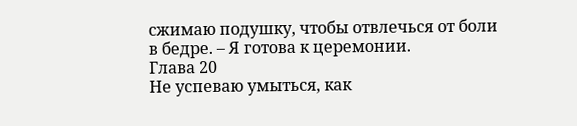сжимаю подушку, чтобы отвлечься от боли в бедре. – Я готова к церемонии.
Глава 20
Не успеваю умыться, как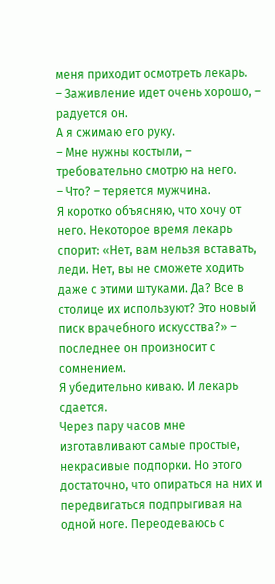меня приходит осмотреть лекарь.
– Заживление идет очень хорошо, – радуется он.
А я сжимаю его руку.
– Мне нужны костыли, – требовательно смотрю на него.
– Что? – теряется мужчина.
Я коротко объясняю, что хочу от него. Некоторое время лекарь спорит: «Нет, вам нельзя вставать, леди. Нет, вы не сможете ходить даже с этими штуками. Да? Все в столице их используют? Это новый писк врачебного искусства?» – последнее он произносит с сомнением.
Я убедительно киваю. И лекарь сдается.
Через пару часов мне изготавливают самые простые, некрасивые подпорки. Но этого достаточно, что опираться на них и передвигаться подпрыгивая на одной ноге. Переодеваюсь с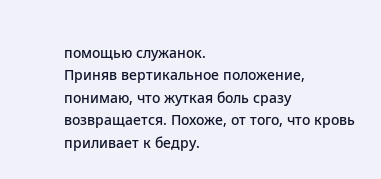помощью служанок.
Приняв вертикальное положение, понимаю, что жуткая боль сразу возвращается. Похоже, от того, что кровь приливает к бедру.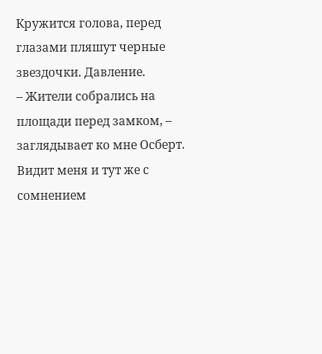Кружится голова, перед глазами пляшут черные звездочки. Давление.
– Жители собрались на площади перед замком, – заглядывает ко мне Осберт.
Видит меня и тут же с сомнением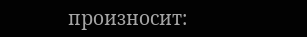произносит: